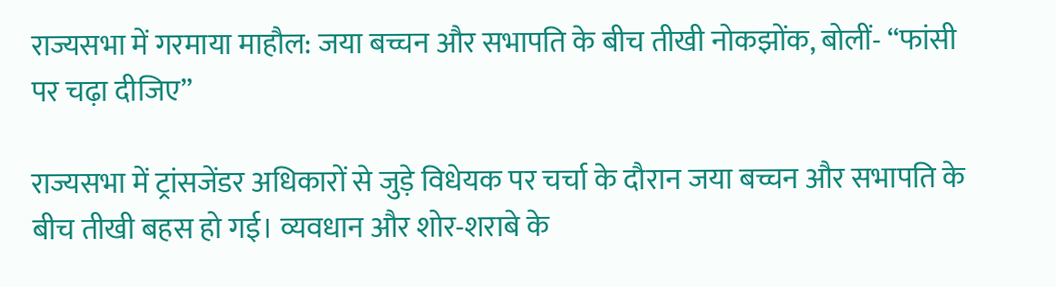राज्यसभा में गरमाया माहौल: जया बच्चन और सभापति के बीच तीखी नोकझोंक, बोलीं- “फांसी पर चढ़ा दीजिए”

राज्यसभा में ट्रांसजेंडर अधिकारों से जुड़े विधेयक पर चर्चा के दौरान जया बच्चन और सभापति के बीच तीखी बहस हो गई। व्यवधान और शोर-शराबे के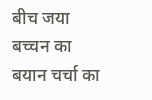बीच जया बच्चन का बयान चर्चा का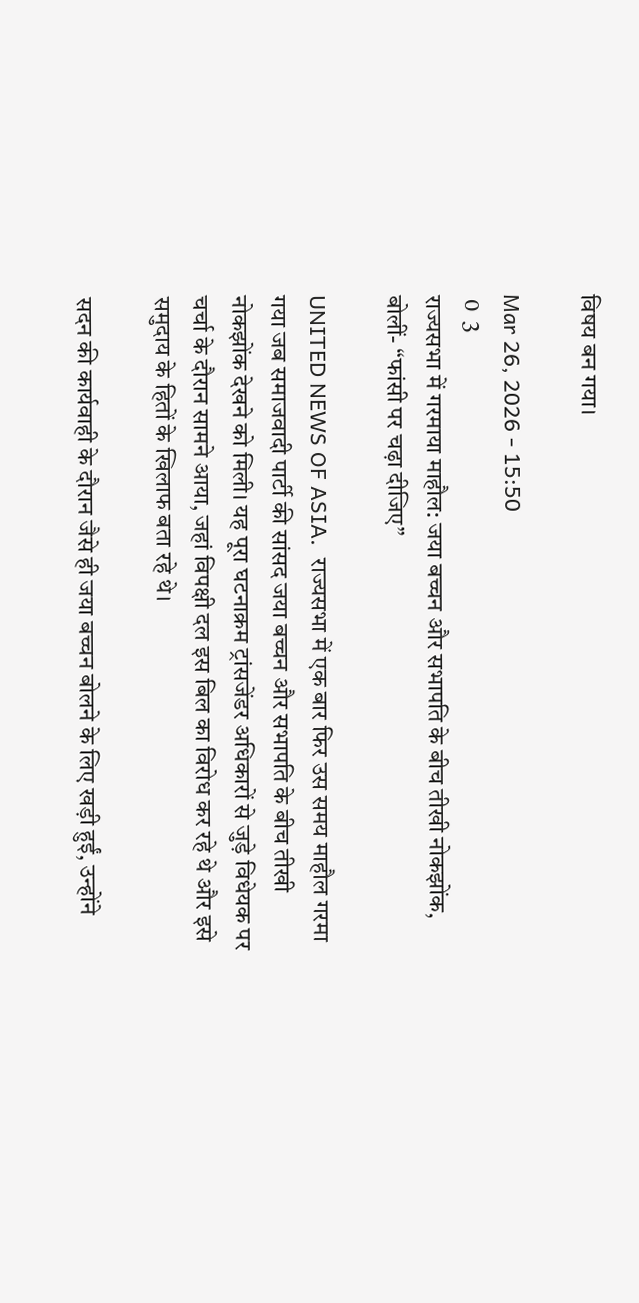विषय बन गया।

Mar 26, 2026 - 15:50
 0  3
राज्यसभा में गरमाया माहौल: जया बच्चन और सभापति के बीच तीखी नोकझोंक, बोलीं- “फांसी पर चढ़ा दीजिए”

UNITED NEWS OF ASIA.  राज्यसभा में एक बार फिर उस समय माहौल गरमा गया जब समाजवादी पार्टी की सांसद जया बच्चन और सभापति के बीच तीखी नोकझोंक देखने को मिली। यह पूरा घटनाक्रम ट्रांसजेंडर अधिकारों से जुड़े विधेयक पर चर्चा के दौरान सामने आया, जहां विपक्षी दल इस बिल का विरोध कर रहे थे और इसे समुदाय के हितों के खिलाफ बता रहे थे।

सदन की कार्यवाही के दौरान जैसे ही जया बच्चन बोलने के लिए खड़ी हुईं, उन्होंने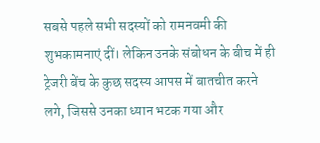सबसे पहले सभी सदस्यों को रामनवमी की शुभकामनाएं दीं। लेकिन उनके संबोधन के बीच में ही ट्रेजरी बेंच के कुछ सदस्य आपस में बातचीत करने लगे, जिससे उनका ध्यान भटक गया और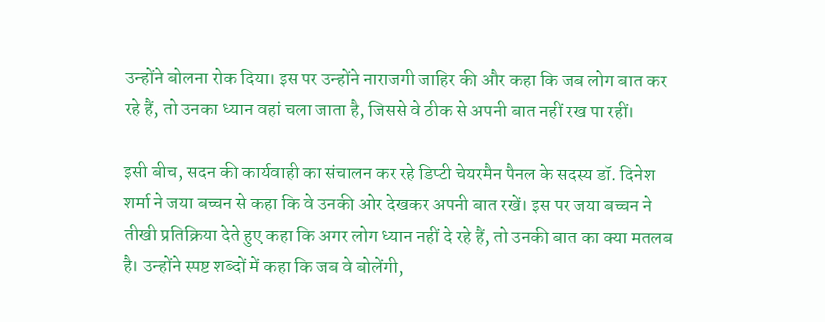उन्होंने बोलना रोक दिया। इस पर उन्होंने नाराजगी जाहिर की और कहा कि जब लोग बात कर रहे हैं, तो उनका ध्यान वहां चला जाता है, जिससे वे ठीक से अपनी बात नहीं रख पा रहीं।

इसी बीच, सदन की कार्यवाही का संचालन कर रहे डिप्टी चेयरमैन पैनल के सदस्य डॉ. दिनेश शर्मा ने जया बच्चन से कहा कि वे उनकी ओर देखकर अपनी बात रखें। इस पर जया बच्चन ने तीखी प्रतिक्रिया देते हुए कहा कि अगर लोग ध्यान नहीं दे रहे हैं, तो उनकी बात का क्या मतलब है। उन्होंने स्पष्ट शब्दों में कहा कि जब वे बोलेंगी,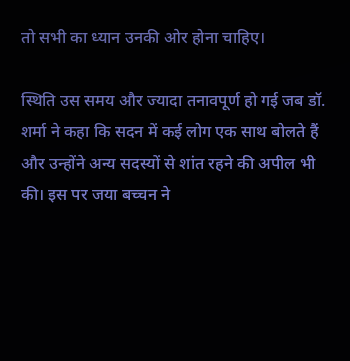तो सभी का ध्यान उनकी ओर होना चाहिए।

स्थिति उस समय और ज्यादा तनावपूर्ण हो गई जब डॉ. शर्मा ने कहा कि सदन में कई लोग एक साथ बोलते हैं और उन्होंने अन्य सदस्यों से शांत रहने की अपील भी की। इस पर जया बच्चन ने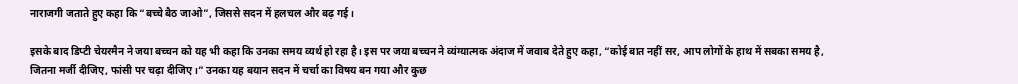नाराजगी जताते हुए कहा कि “बच्चे बैठ जाओ”, जिससे सदन में हलचल और बढ़ गई।

इसके बाद डिप्टी चेयरमैन ने जया बच्चन को यह भी कहा कि उनका समय व्यर्थ हो रहा है। इस पर जया बच्चन ने व्यंग्यात्मक अंदाज में जवाब देते हुए कहा, “कोई बात नहीं सर, आप लोगों के हाथ में सबका समय है, जितना मर्जी दीजिए, फांसी पर चढ़ा दीजिए।” उनका यह बयान सदन में चर्चा का विषय बन गया और कुछ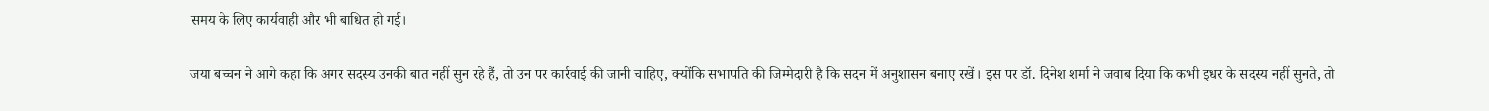समय के लिए कार्यवाही और भी बाधित हो गई।

जया बच्चन ने आगे कहा कि अगर सदस्य उनकी बात नहीं सुन रहे हैं, तो उन पर कार्रवाई की जानी चाहिए, क्योंकि सभापति की जिम्मेदारी है कि सदन में अनुशासन बनाए रखें। इस पर डॉ. दिनेश शर्मा ने जवाब दिया कि कभी इधर के सदस्य नहीं सुनते, तो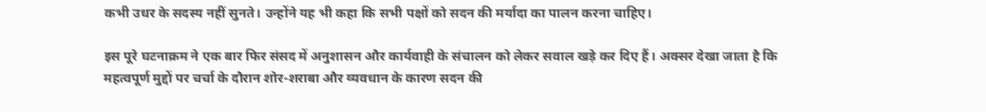कभी उधर के सदस्य नहीं सुनते। उन्होंने यह भी कहा कि सभी पक्षों को सदन की मर्यादा का पालन करना चाहिए।

इस पूरे घटनाक्रम ने एक बार फिर संसद में अनुशासन और कार्यवाही के संचालन को लेकर सवाल खड़े कर दिए हैं। अक्सर देखा जाता है कि महत्वपूर्ण मुद्दों पर चर्चा के दौरान शोर-शराबा और व्यवधान के कारण सदन की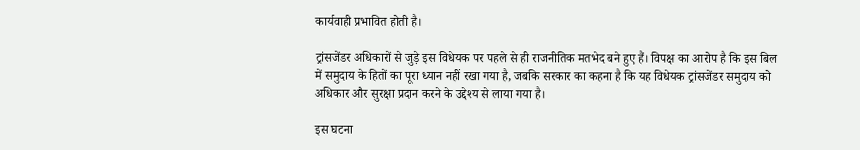कार्यवाही प्रभावित होती है।

ट्रांसजेंडर अधिकारों से जुड़े इस विधेयक पर पहले से ही राजनीतिक मतभेद बने हुए हैं। विपक्ष का आरोप है कि इस बिल में समुदाय के हितों का पूरा ध्यान नहीं रखा गया है, जबकि सरकार का कहना है कि यह विधेयक ट्रांसजेंडर समुदाय को अधिकार और सुरक्षा प्रदान करने के उद्देश्य से लाया गया है।

इस घटना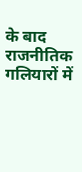के बाद राजनीतिक गलियारों में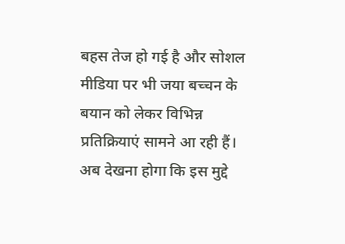बहस तेज हो गई है और सोशल मीडिया पर भी जया बच्चन के बयान को लेकर विभिन्न प्रतिक्रियाएं सामने आ रही हैं। अब देखना होगा कि इस मुद्दे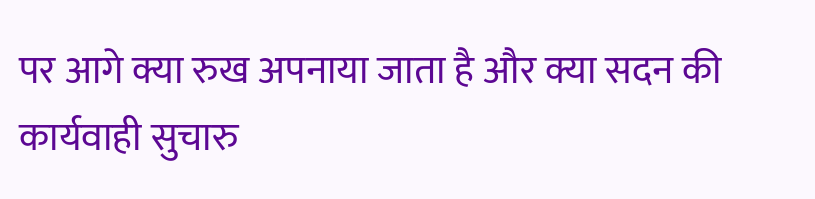पर आगे क्या रुख अपनाया जाता है और क्या सदन की कार्यवाही सुचारु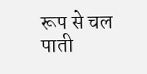रूप से चल पाती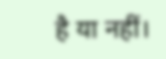है या नहीं।